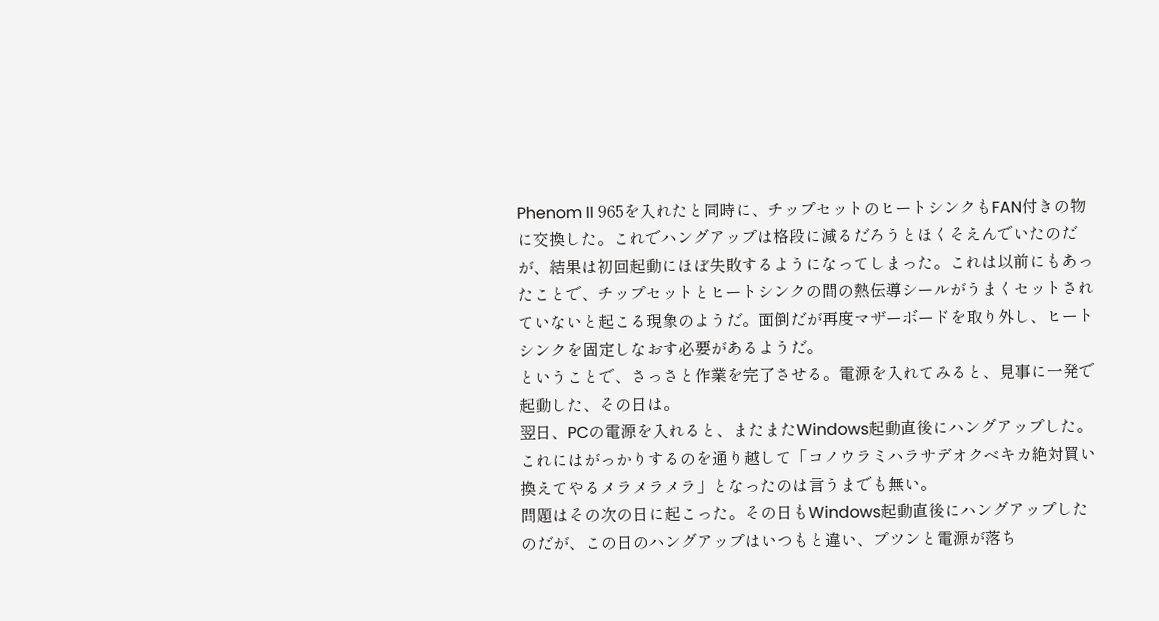Phenom II 965を入れたと同時に、チップセットのヒートシンクもFAN付きの物に交換した。これでハングアップは格段に減るだろうとほくそえんでいたのだが、結果は初回起動にほぼ失敗するようになってしまった。これは以前にもあったことで、チップセットとヒートシンクの間の熱伝導シールがうまくセットされていないと起こる現象のようだ。面倒だが再度マザーボードを取り外し、ヒートシンクを固定しなおす必要があるようだ。
ということで、さっさと作業を完了させる。電源を入れてみると、見事に一発で起動した、その日は。
翌日、PCの電源を入れると、またまたWindows起動直後にハングアップした。これにはがっかりするのを通り越して「コノウラミハラサデオクベキカ絶対買い換えてやるメラメラメラ」となったのは言うまでも無い。
問題はその次の日に起こった。その日もWindows起動直後にハングアップしたのだが、この日のハングアップはいつもと違い、プツンと電源が落ち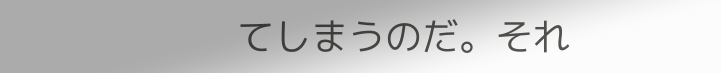てしまうのだ。それ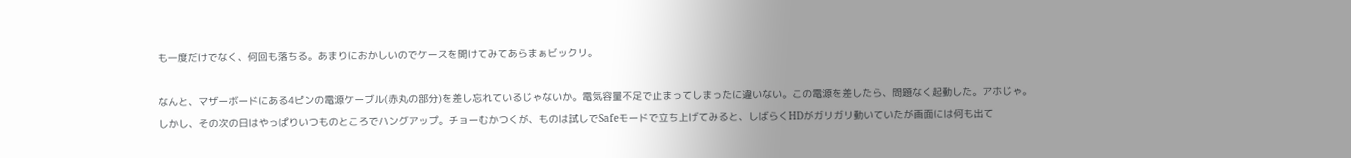も一度だけでなく、何回も落ちる。あまりにおかしいのでケースを開けてみてあらまぁビックリ。

なんと、マザーボードにある4ピンの電源ケーブル(赤丸の部分)を差し忘れているじゃないか。電気容量不足で止まってしまったに違いない。この電源を差したら、問題なく起動した。アホじゃ。
しかし、その次の日はやっぱりいつものところでハングアップ。チョーむかつくが、ものは試しでSafeモードで立ち上げてみると、しばらくHDがガリガリ動いていたが画面には何も出て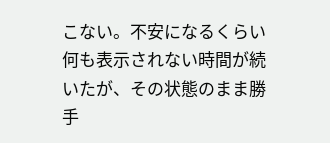こない。不安になるくらい何も表示されない時間が続いたが、その状態のまま勝手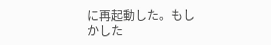に再起動した。もしかした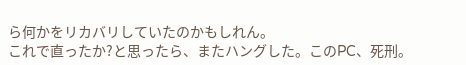ら何かをリカバリしていたのかもしれん。
これで直ったか?と思ったら、またハングした。このPC、死刑。